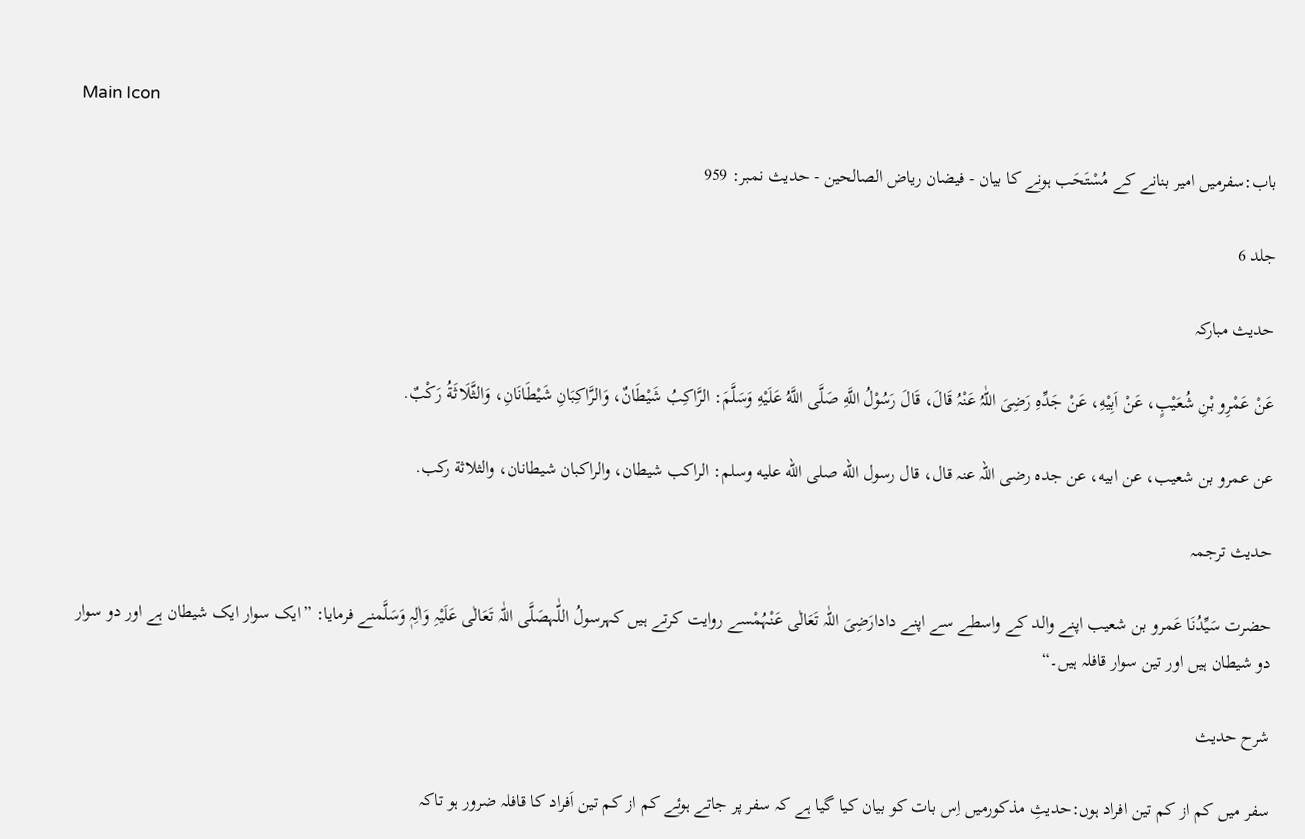Main Icon

باب:سفرمیں امیر بنانے کے مُسْتَحَب ہونے کا بیان - فیضان ریاض الصالحین - حدیث نمبر: 959

جلد 6

حدیث مبارکہ

عَنْ عَمْرِو بْنِ شُعَيْبٍ، عَنْ اَبِيْهِ، عَنْ جَدِّهِ رَضِیَ اللّٰہُ عَنْہُ قَالَ، قَالَ رَسُوْلُ اللَّهِ صَلَّى اللَّهُ عَلَيْهِ وَسَلَّمَ: الرَّاكِبُ شَيْطَانٌ، وَالرَّاكِبَانِ شَيْطَانَانِ، وَالثَّلَاثَةُ رَكْبٌ.

عن عمرو بن شعيب، عن ابيه، عن جده رضی اللہ عنہ قال، قال رسول الله صلى الله عليه وسلم: الراكب شيطان، والراكبان شيطانان، والثلاثة ركب.

حدیث ترجمہ

حضرت سَیِّدُنَا عَمرو بن شعیب اپنے والد کے واسطے سے اپنے دادارَضِیَ اللّٰہ تَعَالٰی عَنْہُمْسے روایت کرتے ہیں کہرسولُ اللّٰہصَلَّی اللّٰہ تَعَالٰی عَلَیْہِ وَاٰلِہٖ وَسَلَّمنے فرمایا: ”ایک سوار ایک شیطان ہے اور دو سوار دو شیطان ہیں اور تین سوار قافلہ ہیں۔“

شرح حدیث

سفر میں کم از کم تین افراد ہوں:حدیثِ مذکورمیں اِس بات کو بیان کیا گیا ہے کہ سفر پر جاتے ہوئے کم از کم تین اَفراد کا قافلہ ضرور ہو تاکہ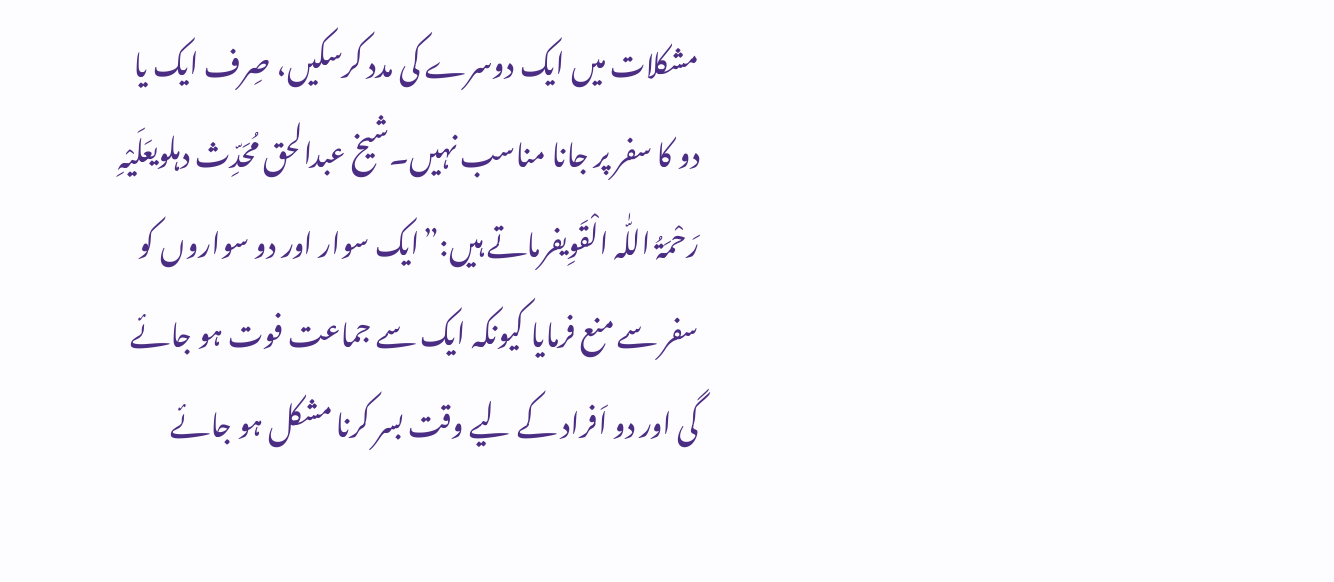مشکلات میں ایک دوسرے کی مدد کرسکیں، صِرف ایک یا دو کا سفر پر جانا مناسب نہیں۔شیخ عبدالحق مُحَدِّث دہلویعَلَیْہِ رَحْمَۃُ اللّٰہ الْقَوِیفرماتے ہیں:”ایک سوار اور دو سواروں کو سفر سے منع فرمایا کیونکہ ایک سے جماعت فوت ہو جائے گی اور دو اَفراد کے لیے وقت بسر کرنا مشکل ہو جائے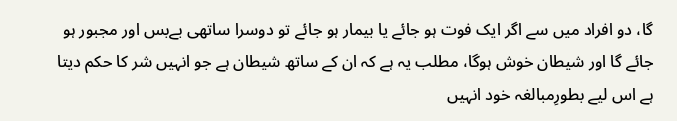گا، دو افراد میں سے اگر ایک فوت ہو جائے یا بیمار ہو جائے تو دوسرا ساتھی بےبس اور مجبور ہو جائے گا اور شیطان خوش ہوگا، مطلب یہ ہے کہ ان کے ساتھ شیطان ہے جو انہیں شر کا حکم دیتا ہے اس لیے بطورِمبالغہ خود انہیں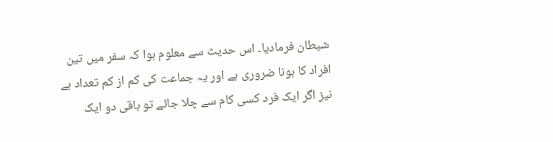شیطان فرمادیا۔ اس حدیث سے معلوم ہوا کہ سفر میں تین افراد کا ہونا ضروری ہے اور یہ جماعت کی کم از کم تعداد ہے نیز اگر ایک فرد کسی کام سے چلا جائے تو باقی دو ایک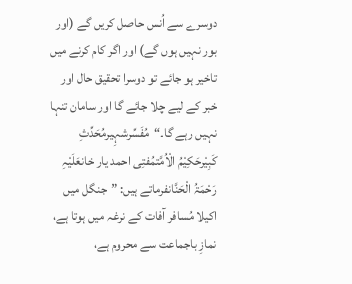دوسرے سے اُنس حاصل کریں گے (اور بور نہیں ہوں گے) اور اگر کام کرنے میں تاخیر ہو جائے تو دوسرا تحقیق حال اور خبر کے لیے چلا جائے گا اور سامان تنہا نہیں رہے گا۔“مُفَسِّرشہِیرمُحَدِّثِ کَبِیْرحَکِیْمُ الْاُمَّتمُفتِی احمد یار خانعَلَیْہِ رَحْمَۃُ الْحَنَّانفرماتے ہیں: ”جنگل میں اکیلا مُسافر آفات کے نرغہ میں ہوتا ہے، نمازِ باجماعت سے محروم ہے،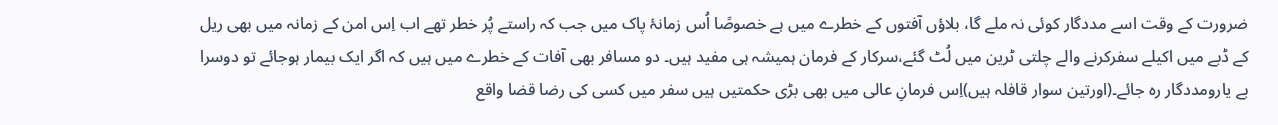ضرورت کے وقت اسے مددگار کوئی نہ ملے گا، بلاؤں آفتوں کے خطرے میں ہے خصوصًا اُس زمانۂ پاک میں جب کہ راستے پُر خطر تھے اب اِس امن کے زمانہ میں بھی ریل کے ڈبے میں اکیلے سفرکرنے والے چلتی ٹرین میں لُٹ گئے،سرکار کے فرمان ہمیشہ ہی مفید ہیں۔ دو مسافر بھی آفات کے خطرے میں ہیں کہ اگر ایک بیمار ہوجائے تو دوسرا بے یارومددگار رہ جائے۔(اورتین سوار قافلہ ہیں)اِس فرمانِ عالی میں بھی بڑی حکمتیں ہیں سفر میں کسی کی رضا قضا واقع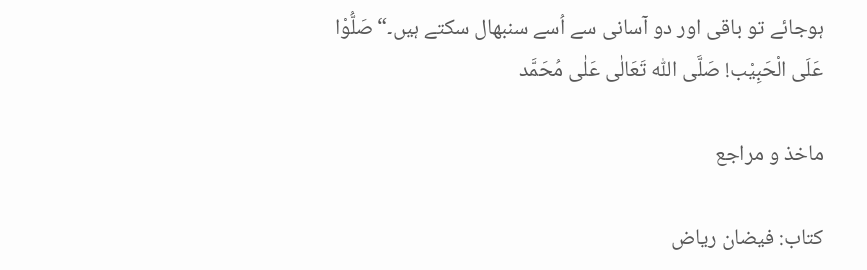ہوجائے تو باقی اور دو آسانی سے اُسے سنبھال سکتے ہیں۔“صَلُّوْا عَلَی الْحَبِیْب! صَلَّی اللّٰہ تَعَالٰی عَلٰی مُحَمَّد

ماخذ و مراجع

کتاب: فیضان ریاض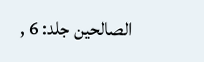الصالحین جلد: 6 ,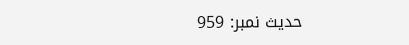حدیث نمبر: 959